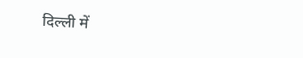दिल्ली में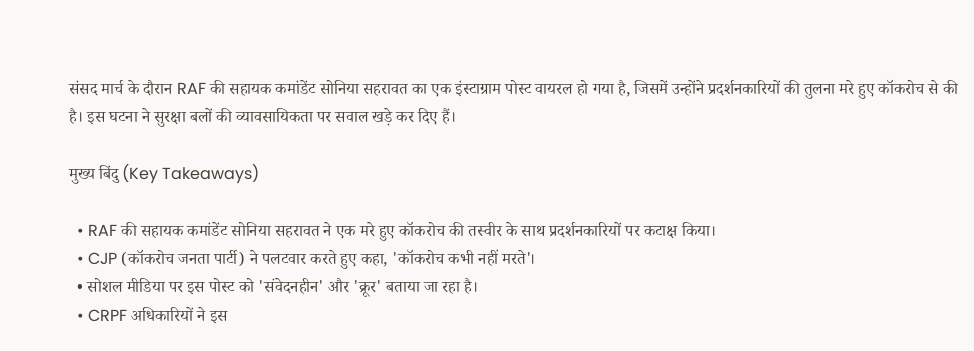संसद मार्च के दौरान RAF की सहायक कमांडेंट सोनिया सहरावत का एक इंस्टाग्राम पोस्ट वायरल हो गया है, जिसमें उन्होंने प्रदर्शनकारियों की तुलना मरे हुए कॉकरोच से की है। इस घटना ने सुरक्षा बलों की व्यावसायिकता पर सवाल खड़े कर दिए हैं।

मुख्य बिंदु (Key Takeaways)

  • RAF की सहायक कमांडेंट सोनिया सहरावत ने एक मरे हुए कॉकरोच की तस्वीर के साथ प्रदर्शनकारियों पर कटाक्ष किया।
  • CJP (कॉकरोच जनता पार्टी) ने पलटवार करते हुए कहा, 'कॉकरोच कभी नहीं मरते'।
  • सोशल मीडिया पर इस पोस्ट को 'संवेदनहीन' और 'क्रूर' बताया जा रहा है।
  • CRPF अधिकारियों ने इस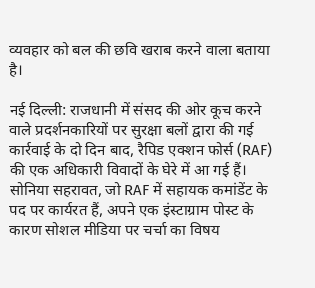व्यवहार को बल की छवि खराब करने वाला बताया है।

नई दिल्ली: राजधानी में संसद की ओर कूच करने वाले प्रदर्शनकारियों पर सुरक्षा बलों द्वारा की गई कार्रवाई के दो दिन बाद, रैपिड एक्शन फोर्स (RAF) की एक अधिकारी विवादों के घेरे में आ गई हैं। सोनिया सहरावत, जो RAF में सहायक कमांडेंट के पद पर कार्यरत हैं, अपने एक इंस्टाग्राम पोस्ट के कारण सोशल मीडिया पर चर्चा का विषय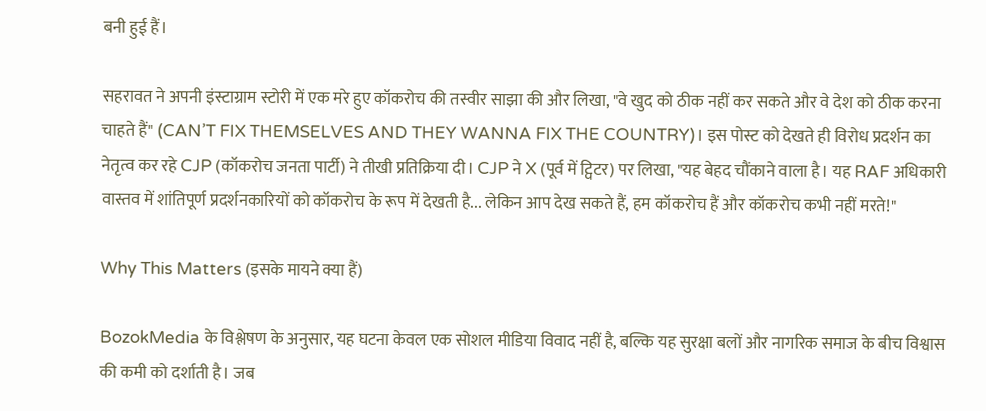बनी हुई हैं।

सहरावत ने अपनी इंस्टाग्राम स्टोरी में एक मरे हुए कॉकरोच की तस्वीर साझा की और लिखा, "वे खुद को ठीक नहीं कर सकते और वे देश को ठीक करना चाहते हैं" (CAN’T FIX THEMSELVES AND THEY WANNA FIX THE COUNTRY)। इस पोस्ट को देखते ही विरोध प्रदर्शन का नेतृत्व कर रहे CJP (कॉकरोच जनता पार्टी) ने तीखी प्रतिक्रिया दी। CJP ने X (पूर्व में ट्विटर) पर लिखा, "यह बेहद चौंकाने वाला है। यह RAF अधिकारी वास्तव में शांतिपूर्ण प्रदर्शनकारियों को कॉकरोच के रूप में देखती है... लेकिन आप देख सकते हैं, हम कॉकरोच हैं और कॉकरोच कभी नहीं मरते!"

Why This Matters (इसके मायने क्या हैं)

BozokMedia के विश्लेषण के अनुसार, यह घटना केवल एक सोशल मीडिया विवाद नहीं है, बल्कि यह सुरक्षा बलों और नागरिक समाज के बीच विश्वास की कमी को दर्शाती है। जब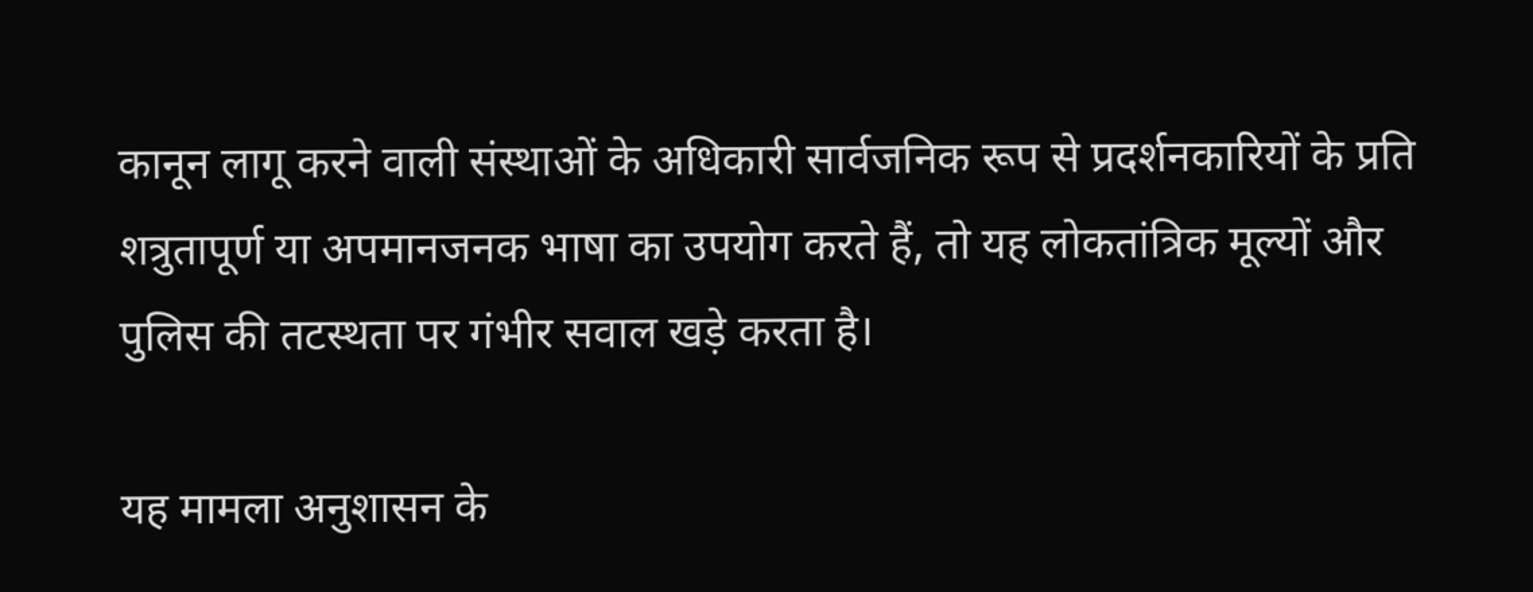कानून लागू करने वाली संस्थाओं के अधिकारी सार्वजनिक रूप से प्रदर्शनकारियों के प्रति शत्रुतापूर्ण या अपमानजनक भाषा का उपयोग करते हैं, तो यह लोकतांत्रिक मूल्यों और पुलिस की तटस्थता पर गंभीर सवाल खड़े करता है।

यह मामला अनुशासन के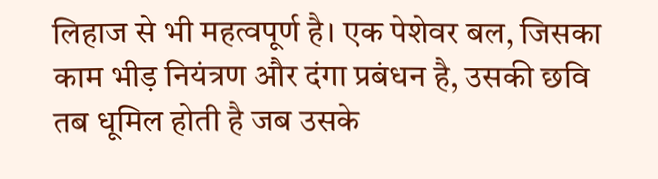लिहाज से भी महत्वपूर्ण है। एक पेशेवर बल, जिसका काम भीड़ नियंत्रण और दंगा प्रबंधन है, उसकी छवि तब धूमिल होती है जब उसके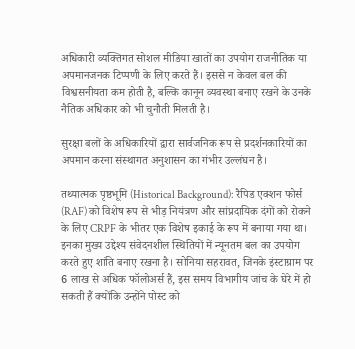अधिकारी व्यक्तिगत सोशल मीडिया खातों का उपयोग राजनीतिक या अपमानजनक टिप्पणी के लिए करते हैं। इससे न केवल बल की विश्वसनीयता कम होती है, बल्कि कानून व्यवस्था बनाए रखने के उनके नैतिक अधिकार को भी चुनौती मिलती है।

सुरक्षा बलों के अधिकारियों द्वारा सार्वजनिक रूप से प्रदर्शनकारियों का अपमान करना संस्थागत अनुशासन का गंभीर उल्लंघन है।

तथ्यात्मक पृष्ठभूमि (Historical Background): रैपिड एक्शन फोर्स (RAF) को विशेष रूप से भीड़ नियंत्रण और सांप्रदायिक दंगों को रोकने के लिए CRPF के भीतर एक विशेष इकाई के रूप में बनाया गया था। इनका मुख्य उद्देश्य संवेदनशील स्थितियों में न्यूनतम बल का उपयोग करते हुए शांति बनाए रखना है। सोनिया सहरावत, जिनके इंस्टाग्राम पर 6 लाख से अधिक फॉलोअर्स हैं, इस समय विभागीय जांच के घेरे में हो सकती हैं क्योंकि उन्होंने पोस्ट को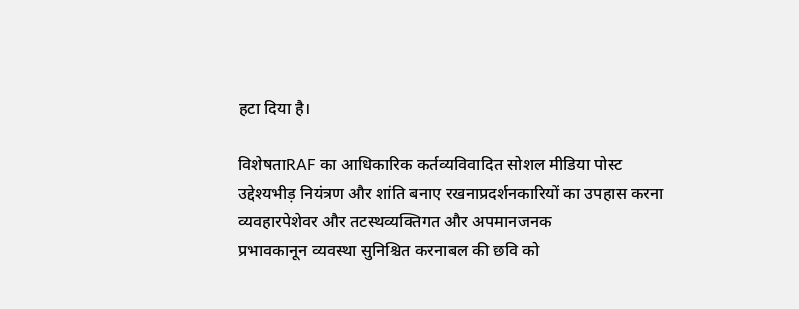हटा दिया है।

विशेषताRAF का आधिकारिक कर्तव्यविवादित सोशल मीडिया पोस्ट
उद्देश्यभीड़ नियंत्रण और शांति बनाए रखनाप्रदर्शनकारियों का उपहास करना
व्यवहारपेशेवर और तटस्थव्यक्तिगत और अपमानजनक
प्रभावकानून व्यवस्था सुनिश्चित करनाबल की छवि को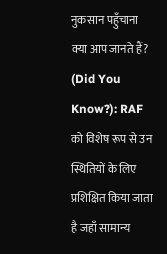नुकसान पहुँचाना
क्या आप जानते हैं? (Did You Know?): RAF को विशेष रूप से उन स्थितियों के लिए प्रशिक्षित किया जाता है जहाँ सामान्य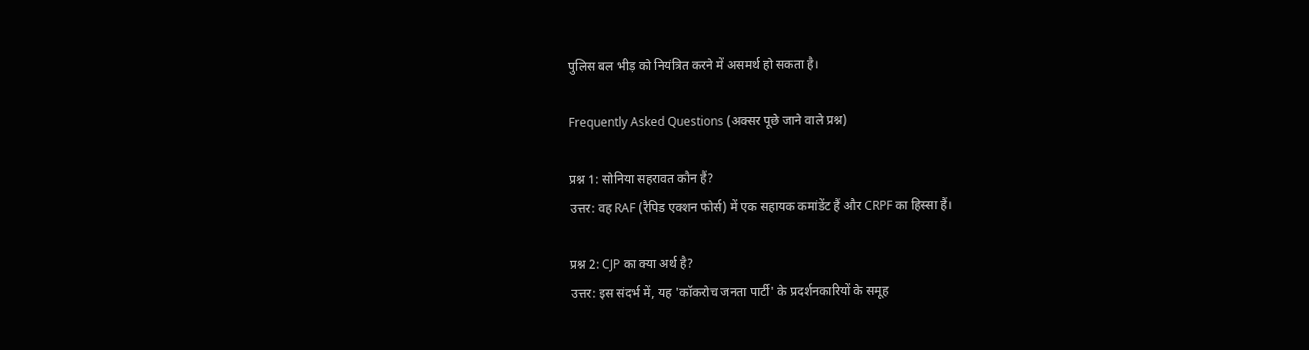पुलिस बल भीड़ को नियंत्रित करने में असमर्थ हो सकता है।

Frequently Asked Questions (अक्सर पूछे जाने वाले प्रश्न)

प्रश्न 1: सोनिया सहरावत कौन हैं?
उत्तर: वह RAF (रैपिड एक्शन फोर्स) में एक सहायक कमांडेंट हैं और CRPF का हिस्सा हैं।

प्रश्न 2: CJP का क्या अर्थ है?
उत्तर: इस संदर्भ में, यह 'कॉकरोच जनता पार्टी' के प्रदर्शनकारियों के समूह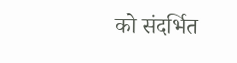को संदर्भित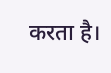करता है।